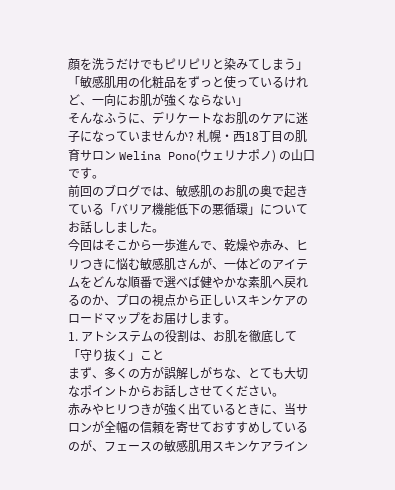顔を洗うだけでもピリピリと染みてしまう」 「敏感肌用の化粧品をずっと使っているけれど、一向にお肌が強くならない」
そんなふうに、デリケートなお肌のケアに迷子になっていませんか? 札幌・西18丁目の肌育サロン Welina Pono(ウェリナポノ) の山口です。
前回のブログでは、敏感肌のお肌の奥で起きている「バリア機能低下の悪循環」についてお話ししました。
今回はそこから一歩進んで、乾燥や赤み、ヒリつきに悩む敏感肌さんが、一体どのアイテムをどんな順番で選べば健やかな素肌へ戻れるのか、プロの視点から正しいスキンケアのロードマップをお届けします。
1. アトシステムの役割は、お肌を徹底して「守り抜く」こと
まず、多くの方が誤解しがちな、とても大切なポイントからお話しさせてください。
赤みやヒリつきが強く出ているときに、当サロンが全幅の信頼を寄せておすすめしているのが、フェースの敏感肌用スキンケアライン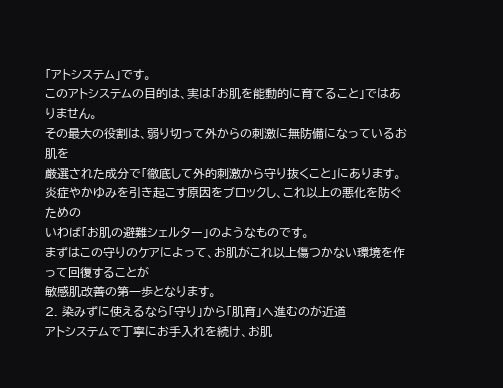「アトシステム」です。
このアトシステムの目的は、実は「お肌を能動的に育てること」ではありません。
その最大の役割は、弱り切って外からの刺激に無防備になっているお肌を
厳選された成分で「徹底して外的刺激から守り抜くこと」にあります。
炎症やかゆみを引き起こす原因をブロックし、これ以上の悪化を防ぐための
いわば「お肌の避難シェルター」のようなものです。
まずはこの守りのケアによって、お肌がこれ以上傷つかない環境を作って回復することが
敏感肌改善の第一歩となります。
2. 染みずに使えるなら「守り」から「肌育」へ進むのが近道
アトシステムで丁寧にお手入れを続け、お肌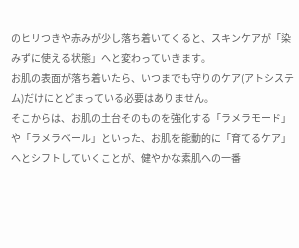のヒリつきや赤みが少し落ち着いてくると、スキンケアが「染みずに使える状態」へと変わっていきます。
お肌の表面が落ち着いたら、いつまでも守りのケア(アトシステム)だけにとどまっている必要はありません。
そこからは、お肌の土台そのものを強化する「ラメラモード」や「ラメラベール」といった、お肌を能動的に「育てるケア」へとシフトしていくことが、健やかな素肌への一番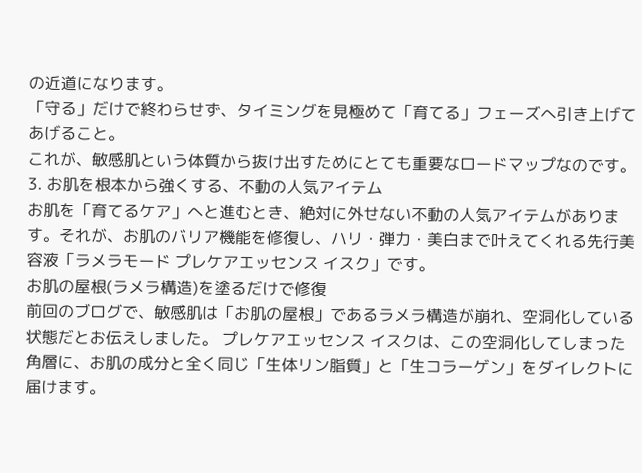の近道になります。
「守る」だけで終わらせず、タイミングを見極めて「育てる」フェーズへ引き上げてあげること。
これが、敏感肌という体質から抜け出すためにとても重要なロードマップなのです。
3. お肌を根本から強くする、不動の人気アイテム
お肌を「育てるケア」へと進むとき、絶対に外せない不動の人気アイテムがあります。それが、お肌のバリア機能を修復し、ハリ・弾力・美白まで叶えてくれる先行美容液「ラメラモード プレケアエッセンス イスク」です。
お肌の屋根(ラメラ構造)を塗るだけで修復
前回のブログで、敏感肌は「お肌の屋根」であるラメラ構造が崩れ、空洞化している状態だとお伝えしました。 プレケアエッセンス イスクは、この空洞化してしまった角層に、お肌の成分と全く同じ「生体リン脂質」と「生コラーゲン」をダイレクトに届けます。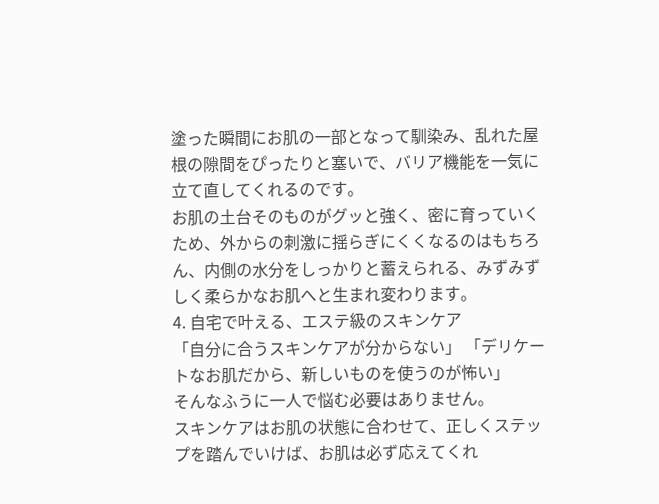塗った瞬間にお肌の一部となって馴染み、乱れた屋根の隙間をぴったりと塞いで、バリア機能を一気に立て直してくれるのです。
お肌の土台そのものがグッと強く、密に育っていくため、外からの刺激に揺らぎにくくなるのはもちろん、内側の水分をしっかりと蓄えられる、みずみずしく柔らかなお肌へと生まれ変わります。
4. 自宅で叶える、エステ級のスキンケア
「自分に合うスキンケアが分からない」 「デリケートなお肌だから、新しいものを使うのが怖い」
そんなふうに一人で悩む必要はありません。
スキンケアはお肌の状態に合わせて、正しくステップを踏んでいけば、お肌は必ず応えてくれ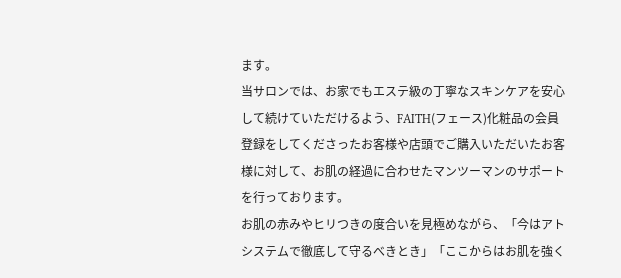ます。
当サロンでは、お家でもエステ級の丁寧なスキンケアを安心して続けていただけるよう、FAITH(フェース)化粧品の会員登録をしてくださったお客様や店頭でご購入いただいたお客様に対して、お肌の経過に合わせたマンツーマンのサポートを行っております。
お肌の赤みやヒリつきの度合いを見極めながら、「今はアトシステムで徹底して守るべきとき」「ここからはお肌を強く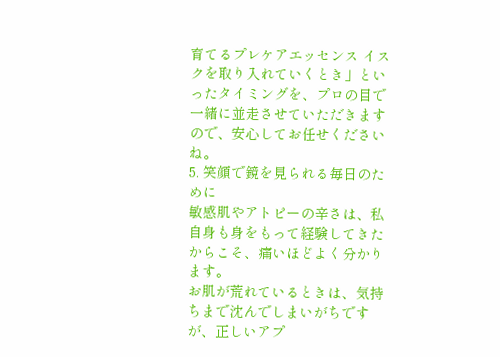育てるプレケアエッセンス イスクを取り入れていくとき」といったタイミングを、プロの目で一緒に並走させていただきますので、安心してお任せくださいね。
5. 笑顔で鏡を見られる毎日のために
敏感肌やアトピーの辛さは、私自身も身をもって経験してきたからこそ、痛いほどよく分かります。
お肌が荒れているときは、気持ちまで沈んでしまいがちですが、正しいアプ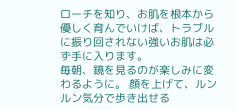ローチを知り、お肌を根本から優しく育んでいけば、トラブルに振り回されない強いお肌は必ず手に入ります。
毎朝、鏡を見るのが楽しみに変わるように。 顔を上げて、ルンルン気分で歩き出せる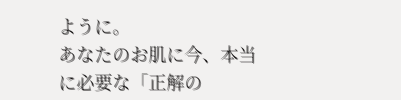ように。
あなたのお肌に今、本当に必要な「正解の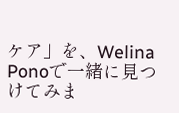ケア」を、Welina Ponoで一緒に見つけてみま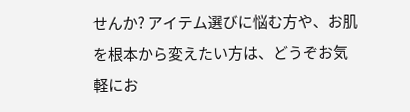せんか? アイテム選びに悩む方や、お肌を根本から変えたい方は、どうぞお気軽にお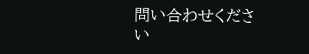問い合わせください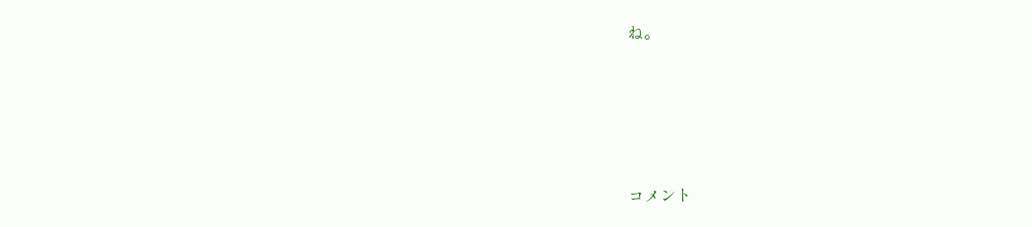ね。





コメント